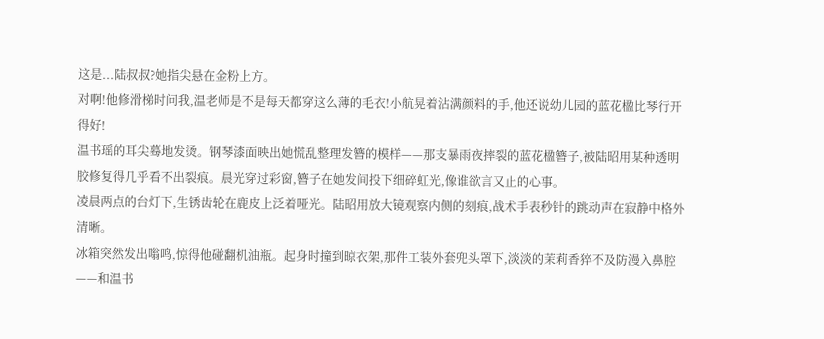这是...陆叔叔?她指尖悬在金粉上方。
对啊!他修滑梯时问我,温老师是不是每天都穿这么薄的毛衣!小航晃着沾满颜料的手,他还说幼儿园的蓝花楹比琴行开得好!
温书瑶的耳尖蓦地发烫。钢琴漆面映出她慌乱整理发簪的模样——那支暴雨夜摔裂的蓝花楹簪子,被陆昭用某种透明胶修复得几乎看不出裂痕。晨光穿过彩窗,簪子在她发间投下细碎虹光,像谁欲言又止的心事。
凌晨两点的台灯下,生锈齿轮在鹿皮上泛着哑光。陆昭用放大镜观察内侧的刻痕,战术手表秒针的跳动声在寂静中格外清晰。
冰箱突然发出嗡鸣,惊得他碰翻机油瓶。起身时撞到晾衣架,那件工装外套兜头罩下,淡淡的茉莉香猝不及防漫入鼻腔——和温书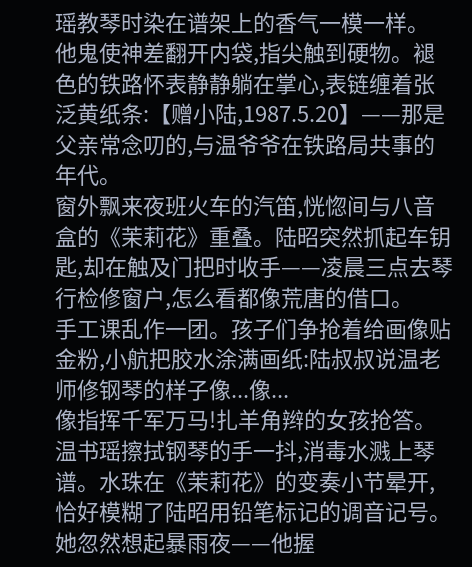瑶教琴时染在谱架上的香气一模一样。
他鬼使神差翻开内袋,指尖触到硬物。褪色的铁路怀表静静躺在掌心,表链缠着张泛黄纸条:【赠小陆,1987.5.20】——那是父亲常念叨的,与温爷爷在铁路局共事的年代。
窗外飘来夜班火车的汽笛,恍惚间与八音盒的《茉莉花》重叠。陆昭突然抓起车钥匙,却在触及门把时收手——凌晨三点去琴行检修窗户,怎么看都像荒唐的借口。
手工课乱作一团。孩子们争抢着给画像贴金粉,小航把胶水涂满画纸:陆叔叔说温老师修钢琴的样子像...像...
像指挥千军万马!扎羊角辫的女孩抢答。
温书瑶擦拭钢琴的手一抖,消毒水溅上琴谱。水珠在《茉莉花》的变奏小节晕开,恰好模糊了陆昭用铅笔标记的调音记号。她忽然想起暴雨夜——他握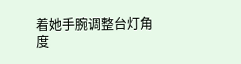着她手腕调整台灯角度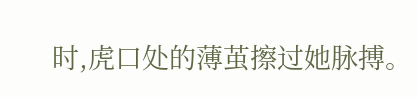时,虎口处的薄茧擦过她脉搏。